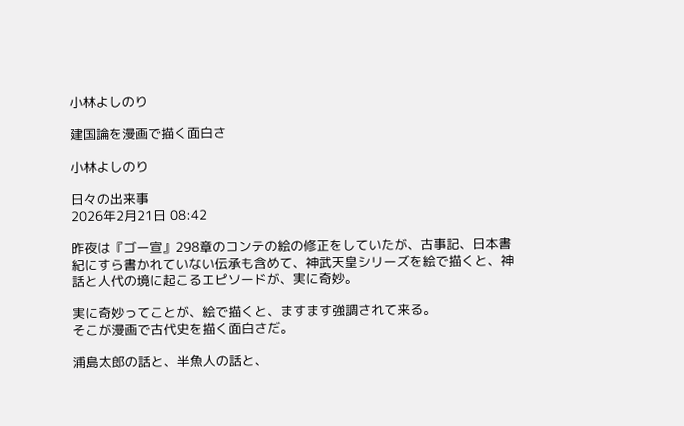小林よしのり

建国論を漫画で描く面白さ

小林よしのり

日々の出来事
2026年2月21日 08:42

昨夜は『ゴー宣』298章のコンテの絵の修正をしていたが、古事記、日本書紀にすら書かれていない伝承も含めて、神武天皇シリーズを絵で描くと、神話と人代の境に起こるエピソードが、実に奇妙。

実に奇妙ってことが、絵で描くと、ますます強調されて来る。
そこが漫画で古代史を描く面白さだ。

浦島太郎の話と、半魚人の話と、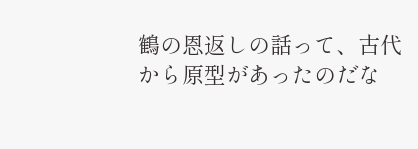鶴の恩返しの話って、古代から原型があったのだな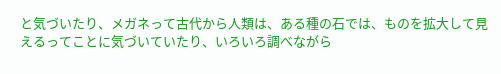と気づいたり、メガネって古代から人類は、ある種の石では、ものを拡大して見えるってことに気づいていたり、いろいろ調べながら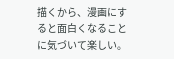描くから、漫画にすると面白くなることに気づいて楽しい。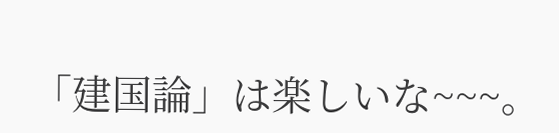「建国論」は楽しいな~~~。